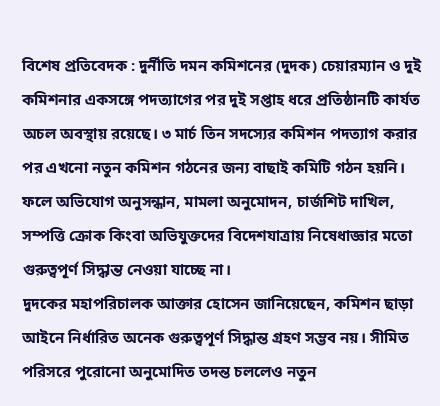বিশেষ প্রতিবেদক : দুর্নীতি দমন কমিশনের (দুদক) চেয়ারম্যান ও দুই কমিশনার একসঙ্গে পদত্যাগের পর দুই সপ্তাহ ধরে প্রতিষ্ঠানটি কার্যত অচল অবস্থায় রয়েছে। ৩ মার্চ তিন সদস্যের কমিশন পদত্যাগ করার পর এখনো নতুন কমিশন গঠনের জন্য বাছাই কমিটি গঠন হয়নি।
ফলে অভিযোগ অনুসন্ধান, মামলা অনুমোদন, চার্জশিট দাখিল, সম্পত্তি ক্রোক কিংবা অভিযুক্তদের বিদেশযাত্রায় নিষেধাজ্ঞার মতো গুরুত্বপূর্ণ সিদ্ধান্ত নেওয়া যাচ্ছে না।
দুদকের মহাপরিচালক আক্তার হোসেন জানিয়েছেন, কমিশন ছাড়া আইনে নির্ধারিত অনেক গুরুত্বপূর্ণ সিদ্ধান্ত গ্রহণ সম্ভব নয়। সীমিত পরিসরে পুরোনো অনুমোদিত তদন্ত চললেও নতুন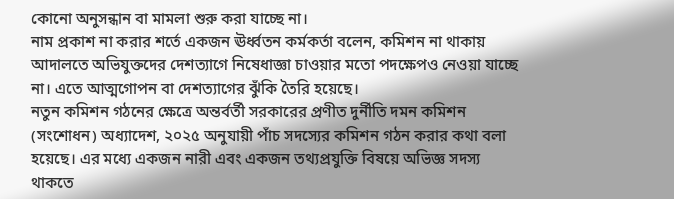কোনো অনুসন্ধান বা মামলা শুরু করা যাচ্ছে না।
নাম প্রকাশ না করার শর্তে একজন ঊর্ধ্বতন কর্মকর্তা বলেন, কমিশন না থাকায় আদালতে অভিযুক্তদের দেশত্যাগে নিষেধাজ্ঞা চাওয়ার মতো পদক্ষেপও নেওয়া যাচ্ছে না। এতে আত্মগোপন বা দেশত্যাগের ঝুঁকি তৈরি হয়েছে।
নতুন কমিশন গঠনের ক্ষেত্রে অন্তর্বর্তী সরকারের প্রণীত দুর্নীতি দমন কমিশন (সংশোধন) অধ্যাদেশ, ২০২৫ অনুযায়ী পাঁচ সদস্যের কমিশন গঠন করার কথা বলা হয়েছে। এর মধ্যে একজন নারী এবং একজন তথ্যপ্রযুক্তি বিষয়ে অভিজ্ঞ সদস্য থাকতে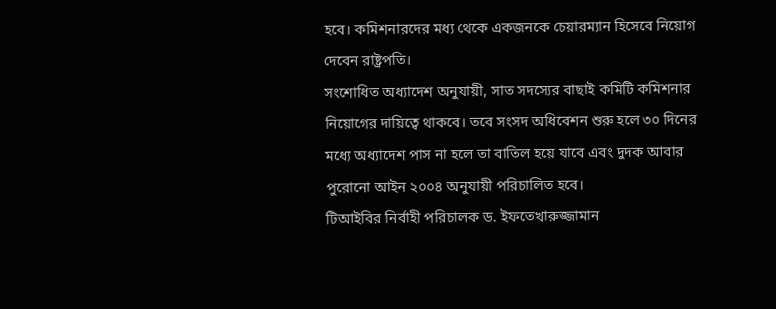হবে। কমিশনারদের মধ্য থেকে একজনকে চেয়ারম্যান হিসেবে নিয়োগ দেবেন রাষ্ট্রপতি।
সংশোধিত অধ্যাদেশ অনুযায়ী, সাত সদস্যের বাছাই কমিটি কমিশনার নিয়োগের দায়িত্বে থাকবে। তবে সংসদ অধিবেশন শুরু হলে ৩০ দিনের মধ্যে অধ্যাদেশ পাস না হলে তা বাতিল হয়ে যাবে এবং দুদক আবার পুরোনো আইন ২০০৪ অনুযায়ী পরিচালিত হবে।
টিআইবির নির্বাহী পরিচালক ড. ইফতেখারুজ্জামান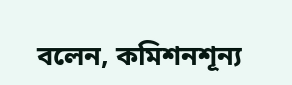বলেন, কমিশনশূন্য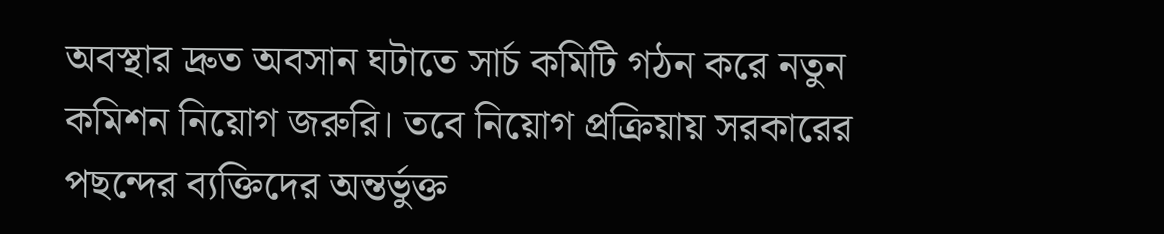অবস্থার দ্রুত অবসান ঘটাতে সার্চ কমিটি গঠন করে নতুন কমিশন নিয়োগ জরুরি। তবে নিয়োগ প্রক্রিয়ায় সরকারের পছন্দের ব্যক্তিদের অন্তর্ভুক্ত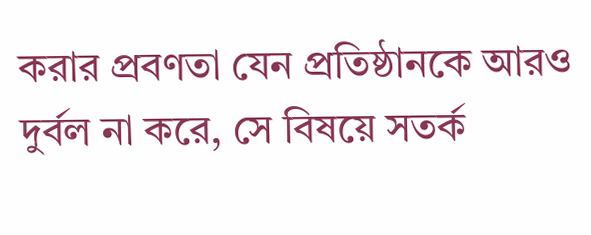করার প্রবণতা যেন প্রতিষ্ঠানকে আরও দুর্বল না করে, সে বিষয়ে সতর্ক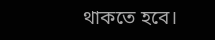থাকতে হবে।